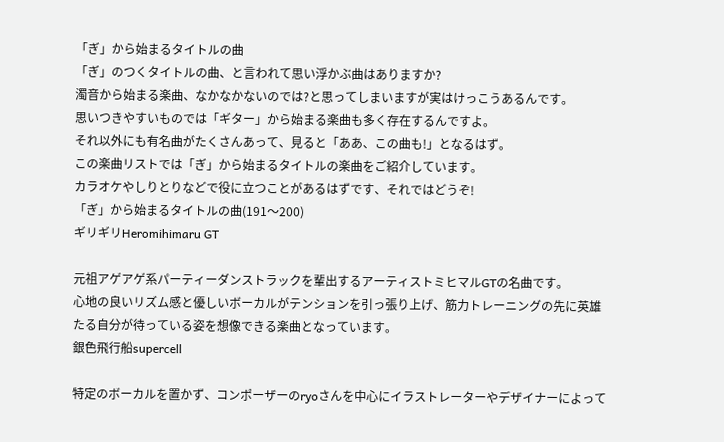「ぎ」から始まるタイトルの曲
「ぎ」のつくタイトルの曲、と言われて思い浮かぶ曲はありますか?
濁音から始まる楽曲、なかなかないのでは?と思ってしまいますが実はけっこうあるんです。
思いつきやすいものでは「ギター」から始まる楽曲も多く存在するんですよ。
それ以外にも有名曲がたくさんあって、見ると「ああ、この曲も!」となるはず。
この楽曲リストでは「ぎ」から始まるタイトルの楽曲をご紹介しています。
カラオケやしりとりなどで役に立つことがあるはずです、それではどうぞ!
「ぎ」から始まるタイトルの曲(191〜200)
ギリギリHeromihimaru GT

元祖アゲアゲ系パーティーダンストラックを輩出するアーティストミヒマルGTの名曲です。
心地の良いリズム感と優しいボーカルがテンションを引っ張り上げ、筋力トレーニングの先に英雄たる自分が待っている姿を想像できる楽曲となっています。
銀色飛行船supercell

特定のボーカルを置かず、コンポーザーのryoさんを中心にイラストレーターやデザイナーによって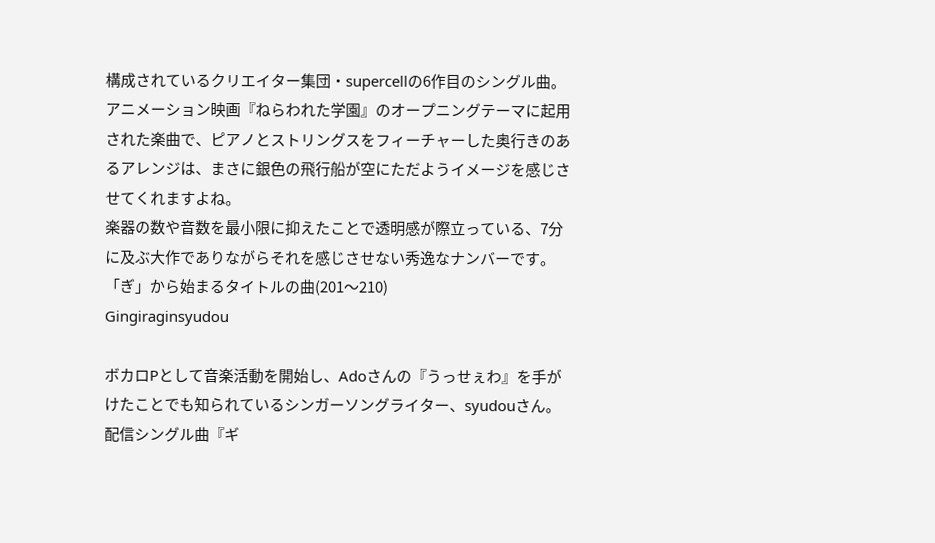構成されているクリエイター集団・supercellの6作目のシングル曲。
アニメーション映画『ねらわれた学園』のオープニングテーマに起用された楽曲で、ピアノとストリングスをフィーチャーした奥行きのあるアレンジは、まさに銀色の飛行船が空にただようイメージを感じさせてくれますよね。
楽器の数や音数を最小限に抑えたことで透明感が際立っている、7分に及ぶ大作でありながらそれを感じさせない秀逸なナンバーです。
「ぎ」から始まるタイトルの曲(201〜210)
Gingiraginsyudou

ボカロPとして音楽活動を開始し、Adoさんの『うっせぇわ』を手がけたことでも知られているシンガーソングライター、syudouさん。
配信シングル曲『ギ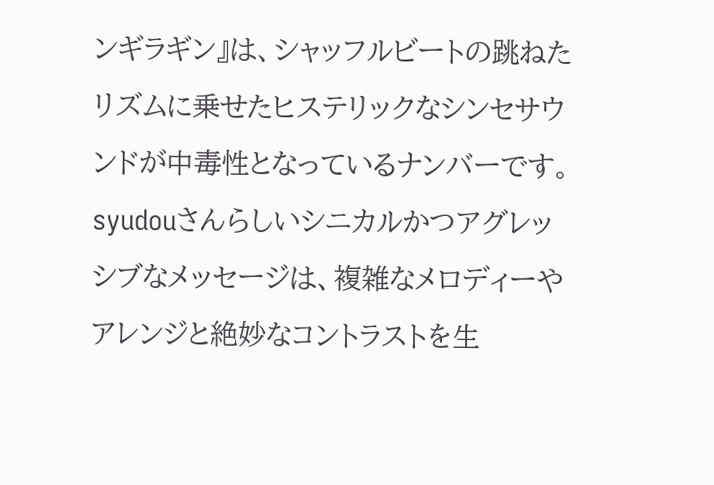ンギラギン』は、シャッフルビートの跳ねたリズムに乗せたヒステリックなシンセサウンドが中毒性となっているナンバーです。
syudouさんらしいシニカルかつアグレッシブなメッセージは、複雑なメロディーやアレンジと絶妙なコントラストを生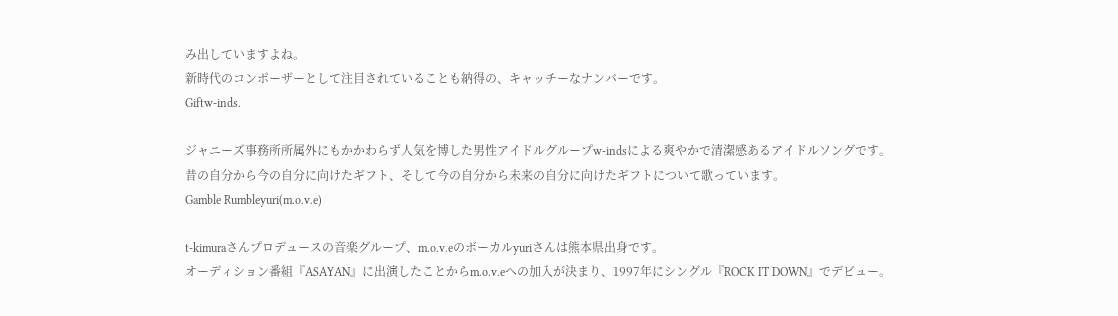み出していますよね。
新時代のコンポーザーとして注目されていることも納得の、キャッチーなナンバーです。
Giftw-inds.

ジャニーズ事務所所属外にもかかわらず人気を博した男性アイドルグループw-indsによる爽やかで清潔感あるアイドルソングです。
昔の自分から今の自分に向けたギフト、そして今の自分から未来の自分に向けたギフトについて歌っています。
Gamble Rumbleyuri(m.o.v.e)

t-kimuraさんプロデュースの音楽グループ、m.o.v.eのボーカルyuriさんは熊本県出身です。
オーディション番組『ASAYAN』に出演したことからm.o.v.eへの加入が決まり、1997年にシングル『ROCK IT DOWN』でデビュー。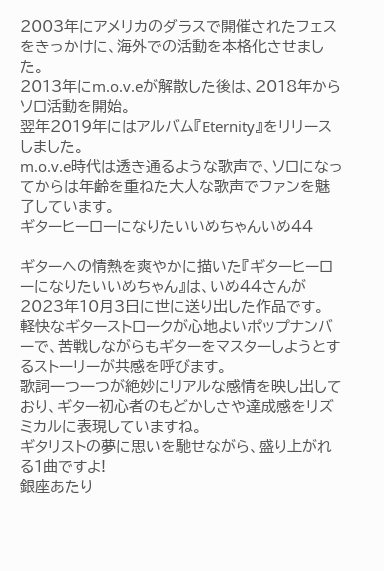2003年にアメリカのダラスで開催されたフェスをきっかけに、海外での活動を本格化させました。
2013年にm.o.v.eが解散した後は、2018年からソロ活動を開始。
翌年2019年にはアルバム『Eternity』をリリースしました。
m.o.v.e時代は透き通るような歌声で、ソロになってからは年齢を重ねた大人な歌声でファンを魅了しています。
ギターヒーローになりたいいめちゃんいめ44

ギターへの情熱を爽やかに描いた『ギターヒーローになりたいいめちゃん』は、いめ44さんが2023年10月3日に世に送り出した作品です。
軽快なギターストロークが心地よいポップナンバーで、苦戦しながらもギターをマスターしようとするストーリーが共感を呼びます。
歌詞一つ一つが絶妙にリアルな感情を映し出しており、ギター初心者のもどかしさや達成感をリズミカルに表現していますね。
ギタリストの夢に思いを馳せながら、盛り上がれる1曲ですよ!
銀座あたり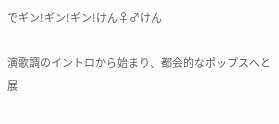でギン!ギン!ギン!けん♀♂けん

演歌調のイントロから始まり、都会的なポップスへと展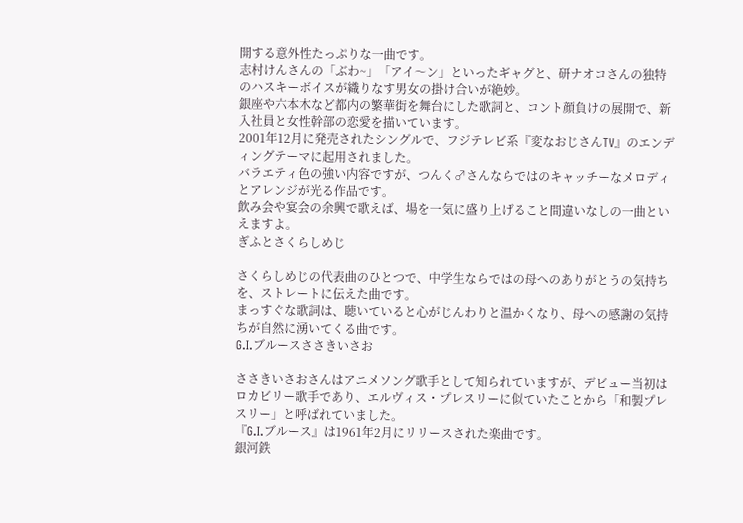開する意外性たっぷりな一曲です。
志村けんさんの「ぶわ~」「アイ〜ン」といったギャグと、研ナオコさんの独特のハスキーボイスが織りなす男女の掛け合いが絶妙。
銀座や六本木など都内の繁華街を舞台にした歌詞と、コント顔負けの展開で、新入社員と女性幹部の恋愛を描いています。
2001年12月に発売されたシングルで、フジテレビ系『変なおじさんTV』のエンディングテーマに起用されました。
バラエティ色の強い内容ですが、つんく♂さんならではのキャッチーなメロディとアレンジが光る作品です。
飲み会や宴会の余興で歌えば、場を一気に盛り上げること間違いなしの一曲といえますよ。
ぎふとさくらしめじ

さくらしめじの代表曲のひとつで、中学生ならではの母へのありがとうの気持ちを、ストレートに伝えた曲です。
まっすぐな歌詞は、聴いていると心がじんわりと温かくなり、母への感謝の気持ちが自然に湧いてくる曲です。
G.I.ブルースささきいさお

ささきいさおさんはアニメソング歌手として知られていますが、デビュー当初はロカビリー歌手であり、エルヴィス・プレスリーに似ていたことから「和製プレスリー」と呼ばれていました。
『G.I.ブルース』は1961年2月にリリースされた楽曲です。
銀河鉄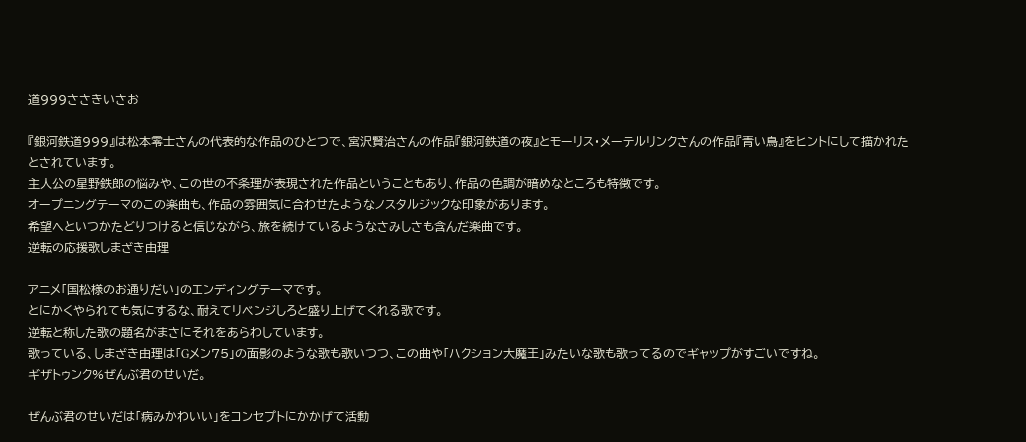道999ささきいさお

『銀河鉄道999』は松本零士さんの代表的な作品のひとつで、宮沢賢治さんの作品『銀河鉄道の夜』とモーリス・メーテルリンクさんの作品『青い鳥』をヒントにして描かれたとされています。
主人公の星野鉄郎の悩みや、この世の不条理が表現された作品ということもあり、作品の色調が暗めなところも特徴です。
オープニングテーマのこの楽曲も、作品の雰囲気に合わせたようなノスタルジックな印象があります。
希望へといつかたどりつけると信じながら、旅を続けているようなさみしさも含んだ楽曲です。
逆転の応援歌しまざき由理

アニメ「国松様のお通りだい」のエンディングテーマです。
とにかくやられても気にするな、耐えてリベンジしろと盛り上げてくれる歌です。
逆転と称した歌の題名がまさにそれをあらわしています。
歌っている、しまざき由理は「Gメン75」の面影のような歌も歌いつつ、この曲や「ハクション大魔王」みたいな歌も歌ってるのでギャップがすごいですね。
ギザトゥンク%ぜんぶ君のせいだ。

ぜんぶ君のせいだは「病みかわいい」をコンセプトにかかげて活動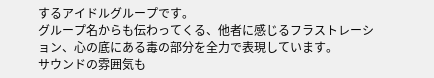するアイドルグループです。
グループ名からも伝わってくる、他者に感じるフラストレーション、心の底にある毒の部分を全力で表現しています。
サウンドの雰囲気も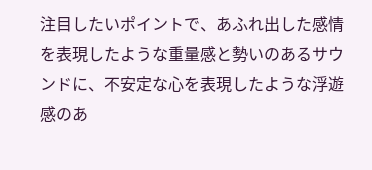注目したいポイントで、あふれ出した感情を表現したような重量感と勢いのあるサウンドに、不安定な心を表現したような浮遊感のあ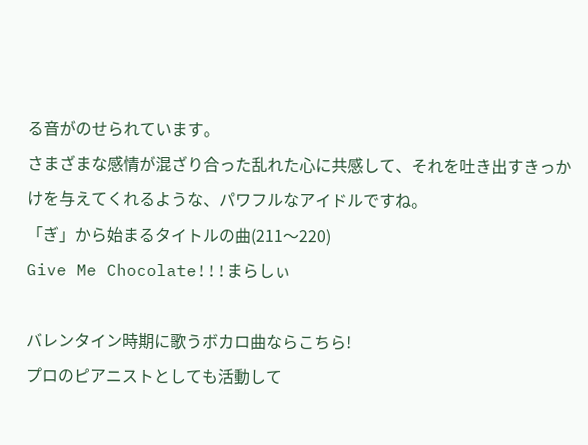る音がのせられています。
さまざまな感情が混ざり合った乱れた心に共感して、それを吐き出すきっかけを与えてくれるような、パワフルなアイドルですね。
「ぎ」から始まるタイトルの曲(211〜220)
Give Me Chocolate!!!まらしぃ

バレンタイン時期に歌うボカロ曲ならこちら!
プロのピアニストとしても活動して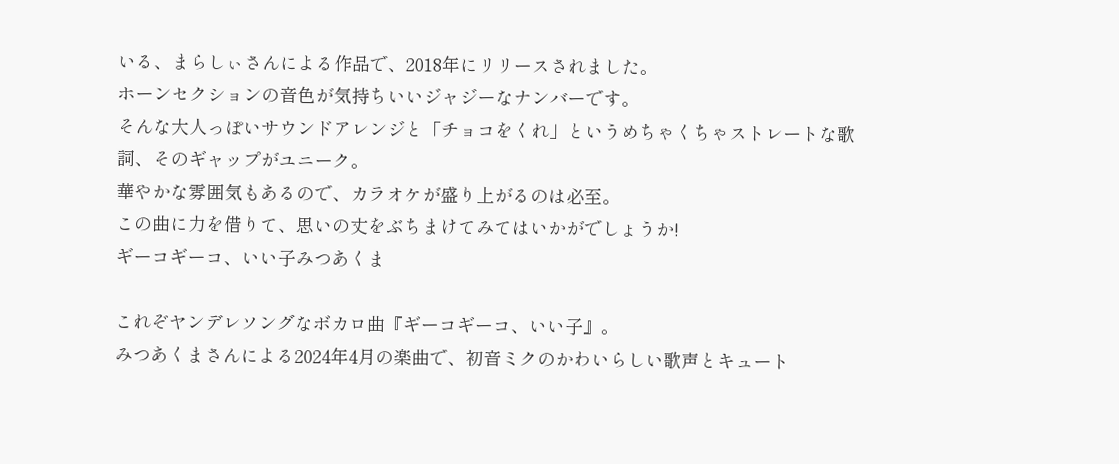いる、まらしぃさんによる作品で、2018年にリリースされました。
ホーンセクションの音色が気持ちいいジャジーなナンバーです。
そんな大人っぽいサウンドアレンジと「チョコをくれ」というめちゃくちゃストレートな歌詞、そのギャップがユニーク。
華やかな雰囲気もあるので、カラオケが盛り上がるのは必至。
この曲に力を借りて、思いの丈をぶちまけてみてはいかがでしょうか!
ギーコギーコ、いい子みつあくま

これぞヤンデレソングなボカロ曲『ギーコギーコ、いい子』。
みつあくまさんによる2024年4月の楽曲で、初音ミクのかわいらしい歌声とキュート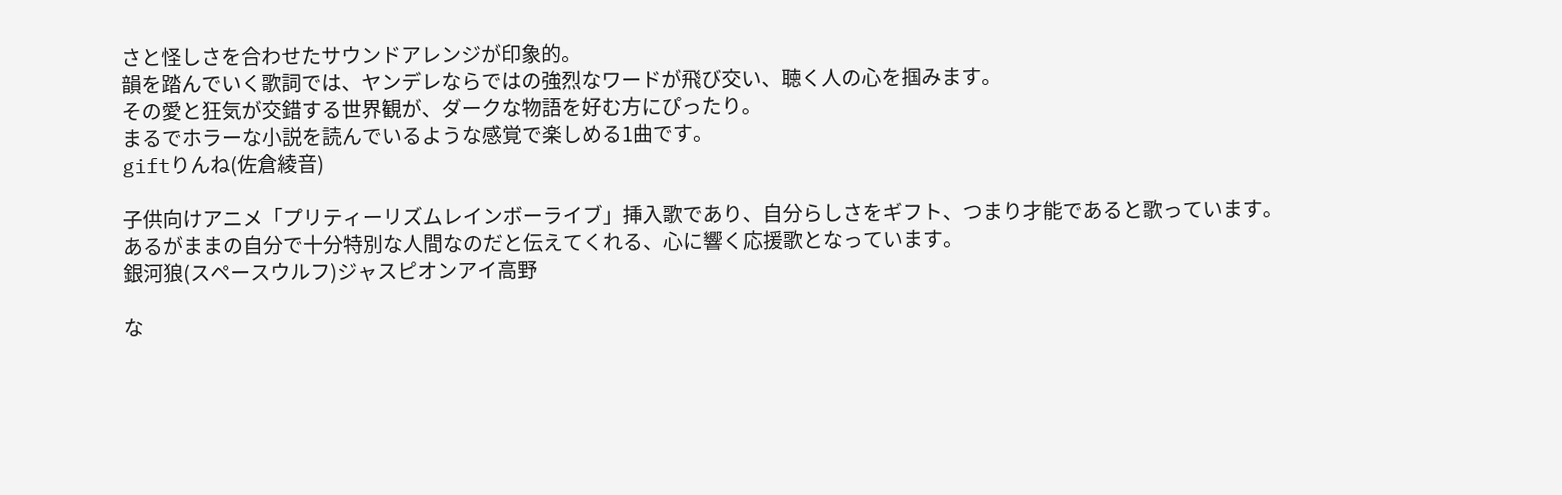さと怪しさを合わせたサウンドアレンジが印象的。
韻を踏んでいく歌詞では、ヤンデレならではの強烈なワードが飛び交い、聴く人の心を掴みます。
その愛と狂気が交錯する世界観が、ダークな物語を好む方にぴったり。
まるでホラーな小説を読んでいるような感覚で楽しめる1曲です。
giftりんね(佐倉綾音)

子供向けアニメ「プリティーリズムレインボーライブ」挿入歌であり、自分らしさをギフト、つまり才能であると歌っています。
あるがままの自分で十分特別な人間なのだと伝えてくれる、心に響く応援歌となっています。
銀河狼(スペースウルフ)ジャスピオンアイ高野

な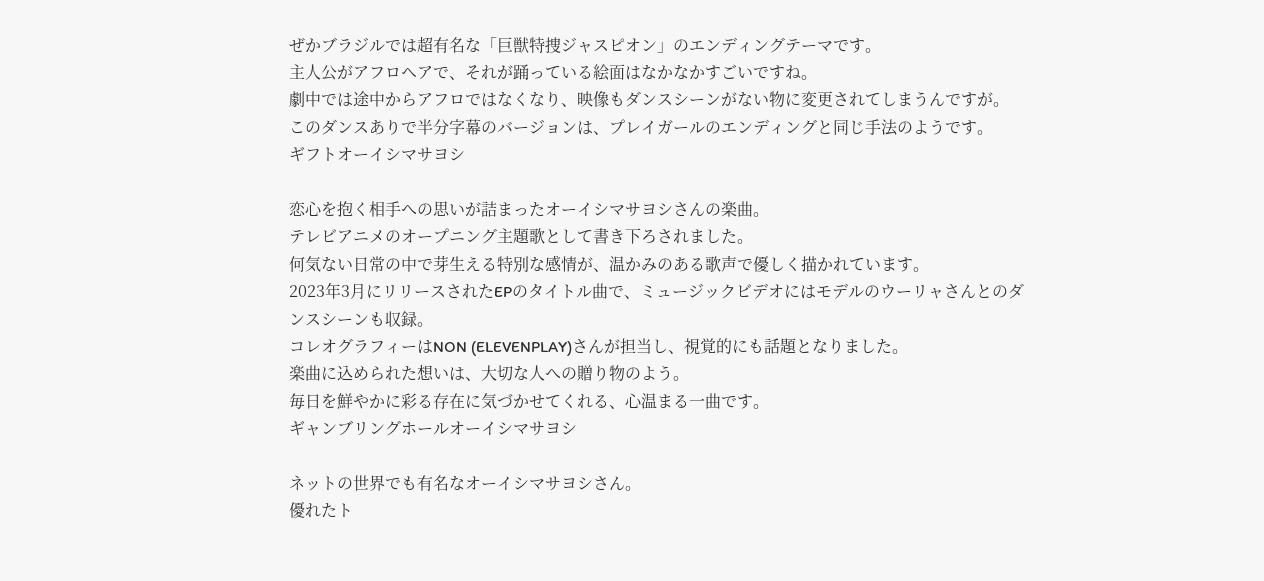ぜかブラジルでは超有名な「巨獣特捜ジャスピオン」のエンディングテーマです。
主人公がアフロヘアで、それが踊っている絵面はなかなかすごいですね。
劇中では途中からアフロではなくなり、映像もダンスシーンがない物に変更されてしまうんですが。
このダンスありで半分字幕のバージョンは、プレイガールのエンディングと同じ手法のようです。
ギフトオーイシマサヨシ

恋心を抱く相手への思いが詰まったオーイシマサヨシさんの楽曲。
テレビアニメのオープニング主題歌として書き下ろされました。
何気ない日常の中で芽生える特別な感情が、温かみのある歌声で優しく描かれています。
2023年3月にリリースされたEPのタイトル曲で、ミュージックビデオにはモデルのウーリャさんとのダンスシーンも収録。
コレオグラフィーはNON (ELEVENPLAY)さんが担当し、視覚的にも話題となりました。
楽曲に込められた想いは、大切な人への贈り物のよう。
毎日を鮮やかに彩る存在に気づかせてくれる、心温まる一曲です。
ギャンブリングホールオーイシマサヨシ

ネットの世界でも有名なオーイシマサヨシさん。
優れたト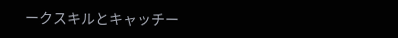ークスキルとキャッチー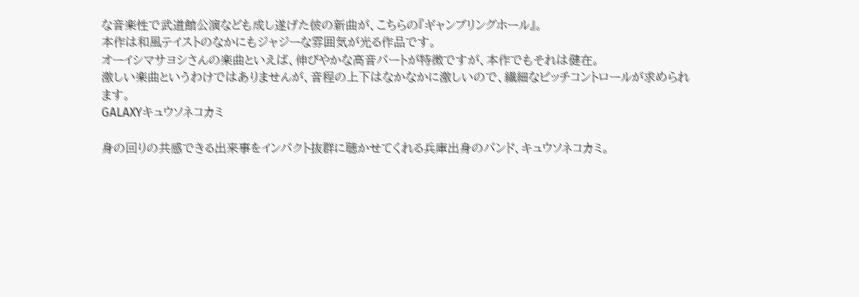な音楽性で武道館公演なども成し遂げた彼の新曲が、こちらの『ギャンブリングホール』。
本作は和風テイストのなかにもジャジーな雰囲気が光る作品です。
オーイシマサヨシさんの楽曲といえば、伸びやかな高音パートが特徴ですが、本作でもそれは健在。
激しい楽曲というわけではありませんが、音程の上下はなかなかに激しいので、繊細なピッチコントロールが求められます。
GALAXYキュウソネコカミ

身の回りの共感できる出来事をインパクト抜群に聴かせてくれる兵庫出身のバンド、キュウソネコカミ。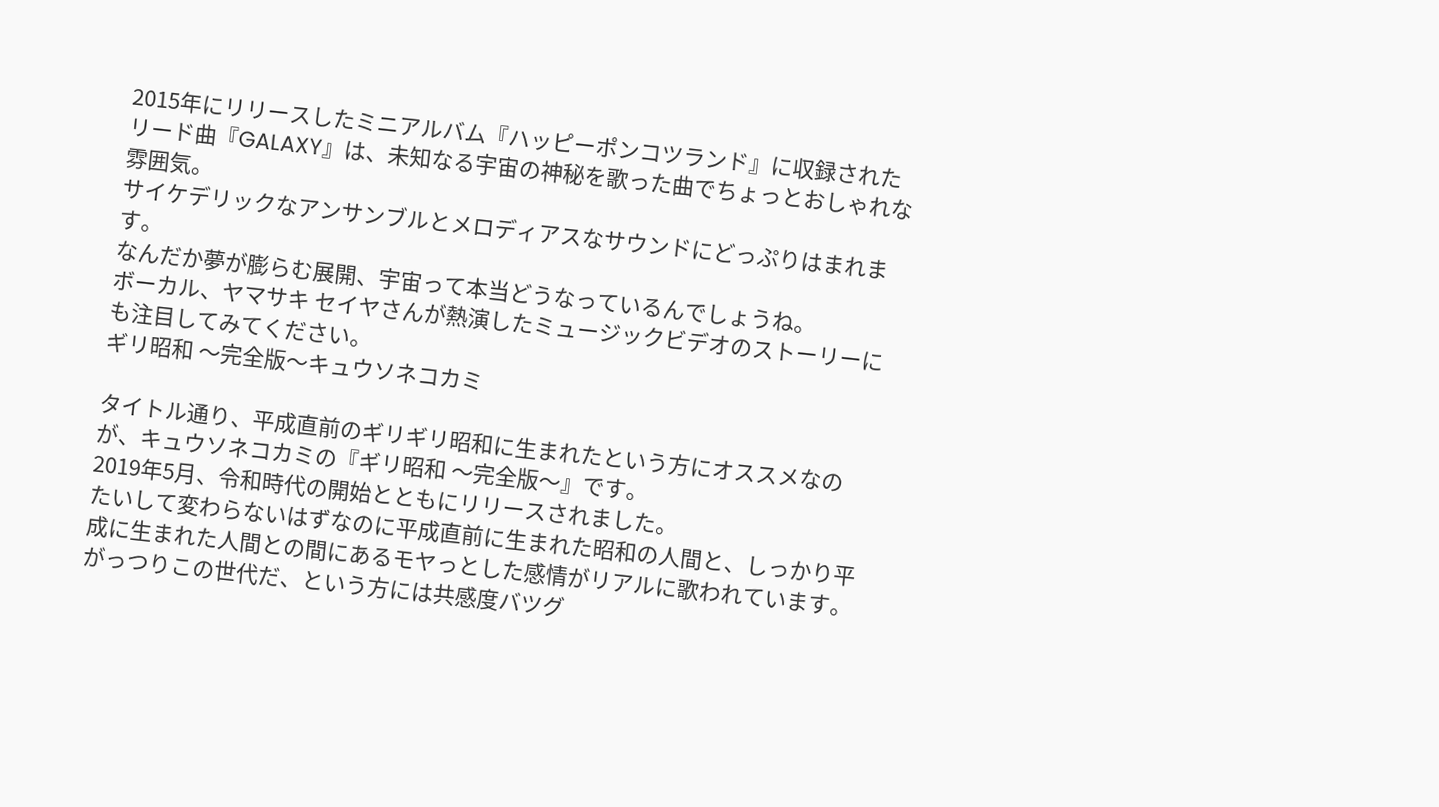2015年にリリースしたミニアルバム『ハッピーポンコツランド』に収録されたリード曲『GALAXY』は、未知なる宇宙の神秘を歌った曲でちょっとおしゃれな雰囲気。
サイケデリックなアンサンブルとメロディアスなサウンドにどっぷりはまれます。
なんだか夢が膨らむ展開、宇宙って本当どうなっているんでしょうね。
ボーカル、ヤマサキ セイヤさんが熱演したミュージックビデオのストーリーにも注目してみてください。
ギリ昭和 〜完全版〜キュウソネコカミ

タイトル通り、平成直前のギリギリ昭和に生まれたという方にオススメなのが、キュウソネコカミの『ギリ昭和 〜完全版〜』です。
2019年5月、令和時代の開始とともにリリースされました。
たいして変わらないはずなのに平成直前に生まれた昭和の人間と、しっかり平成に生まれた人間との間にあるモヤっとした感情がリアルに歌われています。
がっつりこの世代だ、という方には共感度バツグ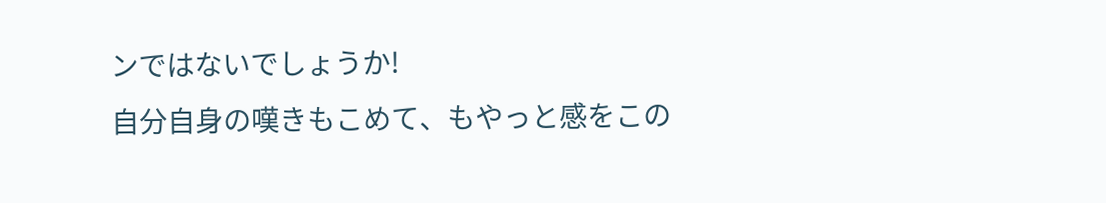ンではないでしょうか!
自分自身の嘆きもこめて、もやっと感をこの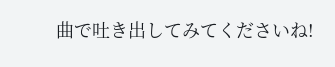曲で吐き出してみてくださいね!